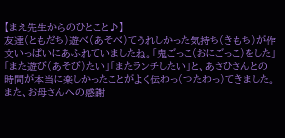【まえ先生からのひとこと♪】
友達(ともだち)遊べ(あそべ)てうれしかった気持ち(きもち)が作文いっぱいにあふれていましたね。「鬼ごっこ(おにごっこ)をした」「また遊び(あそび)たい」「またランチしたい」と、あさひさんとの時間が本当に楽しかったことがよく伝わっ(つたわっ)てきました。また、お母さんへの感謝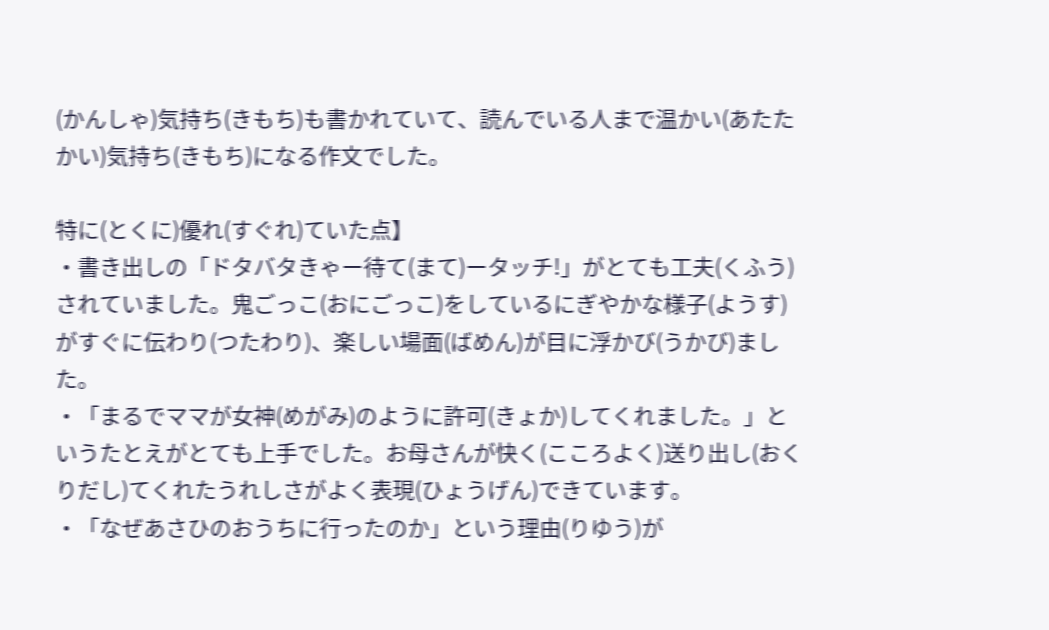(かんしゃ)気持ち(きもち)も書かれていて、読んでいる人まで温かい(あたたかい)気持ち(きもち)になる作文でした。

特に(とくに)優れ(すぐれ)ていた点】
・書き出しの「ドタバタきゃー待て(まて)ータッチ!」がとても工夫(くふう)されていました。鬼ごっこ(おにごっこ)をしているにぎやかな様子(ようす)がすぐに伝わり(つたわり)、楽しい場面(ばめん)が目に浮かび(うかび)ました。
・「まるでママが女神(めがみ)のように許可(きょか)してくれました。」というたとえがとても上手でした。お母さんが快く(こころよく)送り出し(おくりだし)てくれたうれしさがよく表現(ひょうげん)できています。
・「なぜあさひのおうちに行ったのか」という理由(りゆう)が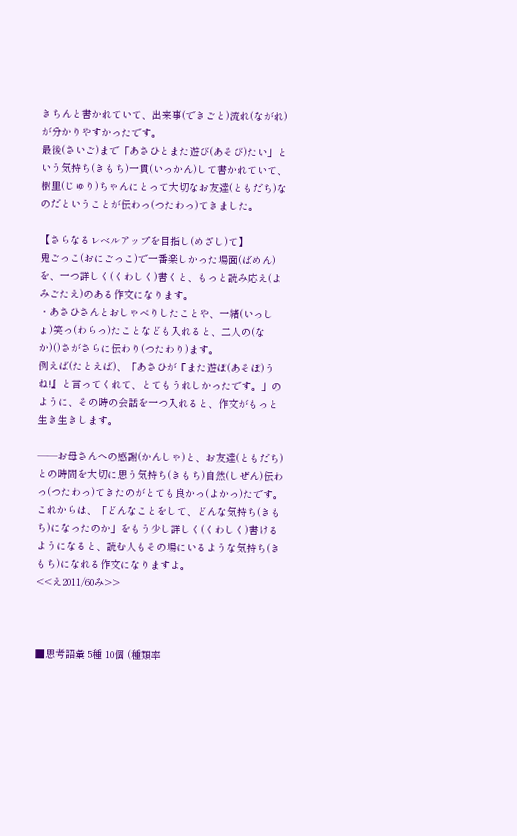きちんと書かれていて、出来事(できごと)流れ(ながれ)が分かりやすかったです。
最後(さいご)まで「あさひとまた遊び(あそび)たい」という気持ち(きもち)一貫(いっかん)して書かれていて、樹里(じゅり)ちゃんにとって大切なお友達(ともだち)なのだということが伝わっ(つたわっ)てきました。

【さらなるレベルアップを目指し(めざし)て】
鬼ごっこ(おにごっこ)で一番楽しかった場面(ばめん)を、一つ詳しく(くわしく)書くと、もっと読み応え(よみごたえ)のある作文になります。
・あさひさんとおしゃべりしたことや、一緒(いっしょ)笑っ(わらっ)たことなども入れると、二人の(なか)()さがさらに伝わり(つたわり)ます。
例えば(たとえば)、「あさひが『また遊ぼ(あそぼ)うね!』と言ってくれて、とてもうれしかったです。」のように、その時の会話を一つ入れると、作文がもっと生き生きします。

――お母さんへの感謝(かんしゃ)と、お友達(ともだち)との時間を大切に思う気持ち(きもち)自然(しぜん)伝わっ(つたわっ)てきたのがとても良かっ(よかっ)たです。これからは、「どんなことをして、どんな気持ち(きもち)になったのか」をもう少し詳しく(くわしく)書けるようになると、読む人もその場にいるような気持ち(きもち)になれる作文になりますよ。
<<え2011/60み>>



■思考語彙 5種 10個 (種類率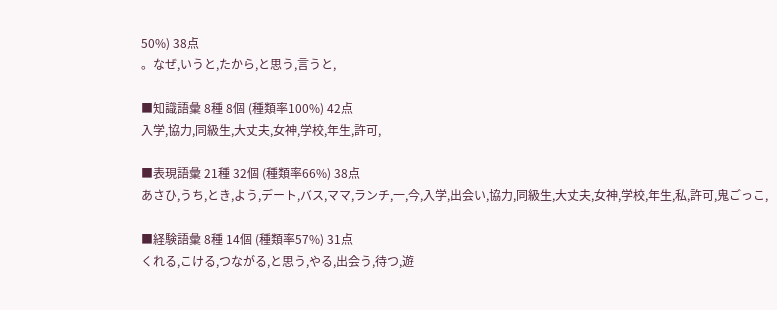50%) 38点
。なぜ,いうと,たから,と思う,言うと,

■知識語彙 8種 8個 (種類率100%) 42点
入学,協力,同級生,大丈夫,女神,学校,年生,許可,

■表現語彙 21種 32個 (種類率66%) 38点
あさひ,うち,とき,よう,デート,バス,ママ,ランチ,一,今,入学,出会い,協力,同級生,大丈夫,女神,学校,年生,私,許可,鬼ごっこ,

■経験語彙 8種 14個 (種類率57%) 31点
くれる,こける,つながる,と思う,やる,出会う,待つ,遊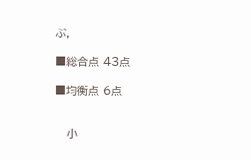ぶ,

■総合点 43点

■均衡点 6点


   小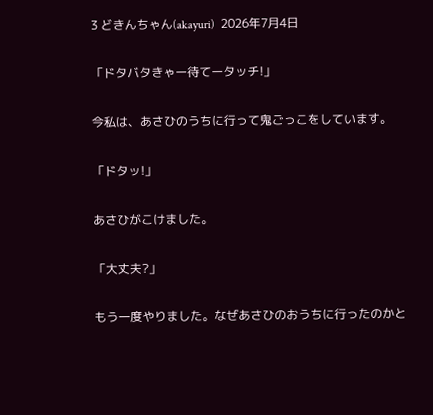3 どきんちゃん(akayuri)  2026年7月4日

「ドタバタきゃー待てータッチ!」

今私は、あさひのうちに行って鬼ごっこをしています。

「ドタッ!」

あさひがこけました。

「大丈夫?」

もう一度やりました。なぜあさひのおうちに行ったのかと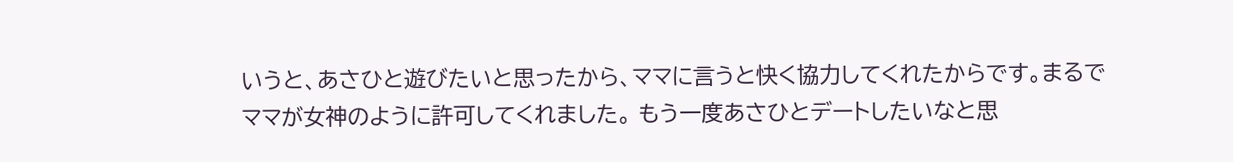いうと、あさひと遊びたいと思ったから、ママに言うと快く協力してくれたからです。まるでママが女神のように許可してくれました。 もう一度あさひとデートしたいなと思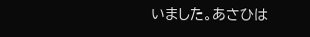いました。あさひは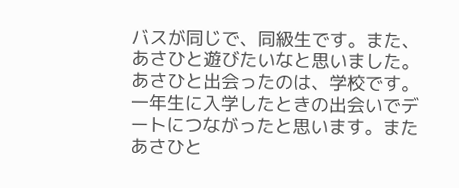バスが同じで、同級生です。また、あさひと遊びたいなと思いました。あさひと出会ったのは、学校です。一年生に入学したときの出会いでデートにつながったと思います。またあさひと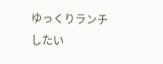ゆっくりランチしたい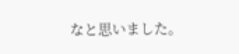なと思いました。